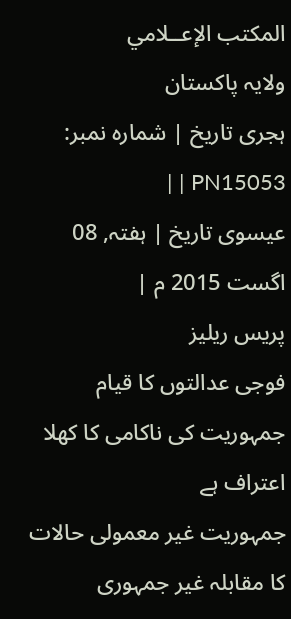المكتب الإعــلامي
ولایہ پاکستان
ہجری تاریخ | شمارہ نمبر: PN15053 | |
عیسوی تاریخ | ہفتہ, 08 اگست 2015 م |
پریس ریلیز
فوجی عدالتوں کا قیام جمہوریت کی ناکامی کا کھلا اعتراف ہے
جمہوریت غیر معمولی حالات کا مقابلہ غیر جمہوری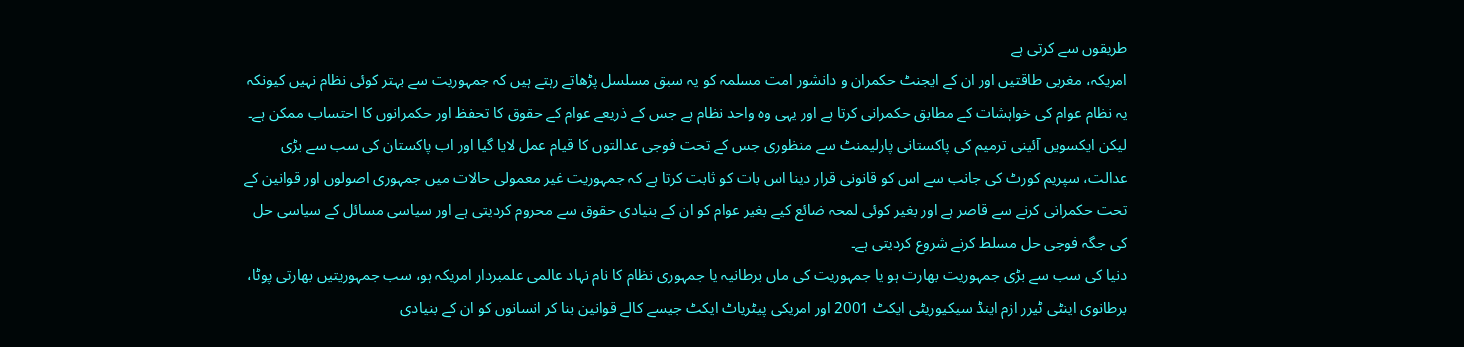طریقوں سے کرتی ہے
امریکہ، مغربی طاقتیں اور ان کے ایجنٹ حکمران و دانشور امت مسلمہ کو یہ سبق مسلسل پڑھاتے رہتے ہیں کہ جمہوریت سے بہتر کوئی نظام نہیں کیونکہ یہ نظام عوام کی خواہشات کے مطابق حکمرانی کرتا ہے اور یہی وہ واحد نظام ہے جس کے ذریعے عوام کے حقوق کا تحفظ اور حکمرانوں کا احتساب ممکن ہے۔ لیکن ایکسویں آئینی ترمیم کی پاکستانی پارلیمنٹ سے منظوری جس کے تحت فوجی عدالتوں کا قیام عمل لایا گیا اور اب پاکستان کی سب سے بڑی عدالت، سپریم کورٹ کی جانب سے اس کو قانونی قرار دینا اس بات کو ثابت کرتا ہے کہ جمہوریت غیر معمولی حالات میں جمہوری اصولوں اور قوانین کے تحت حکمرانی کرنے سے قاصر ہے اور بغیر کوئی لمحہ ضائع کیے بغیر عوام کو ان کے بنیادی حقوق سے محروم کردیتی ہے اور سیاسی مسائل کے سیاسی حل کی جگہ فوجی حل مسلط کرنے شروع کردیتی ہے۔
دنیا کی سب سے بڑی جمہوریت بھارت ہو یا جمہوریت کی ماں برطانیہ یا جمہوری نظام کا نام نہاد عالمی علمبردار امریکہ ہو، سب جمہوریتیں بھارتی پوٹا، برطانوی اینٹی ٹیرر ازم اینڈ سیکیوریٹی ایکٹ 2001 اور امریکی پیٹریاٹ ایکٹ جیسے کالے قوانین بنا کر انسانوں کو ان کے بنیادی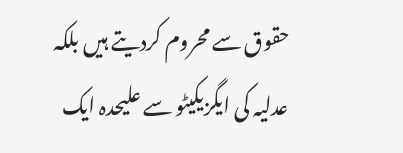حقوق سے محروم کردیتے ہیں بلکہ عدلیہ کی ایگزیکیٹو سے علیحدہ ایک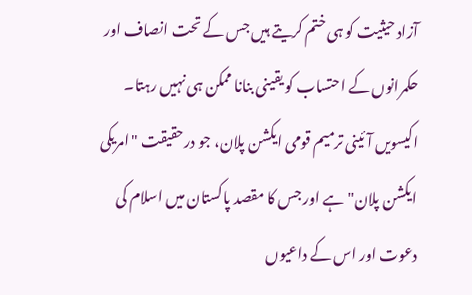آزاد حیثیت کو ہی ختم کریتے ہیں جس کے تحت انصاف اور حکمرانوں کے احتساب کو یقینی بنانا ممکن ہی نہیں رہتا۔
اکیسویں آئینی ترمیم قومی ایکشن پلان، جو درحقیقت "امریکی ایکشن پلان" ہے اور جس کا مقصد پاکستان میں اسلام کی دعوت اور اس کے داعیوں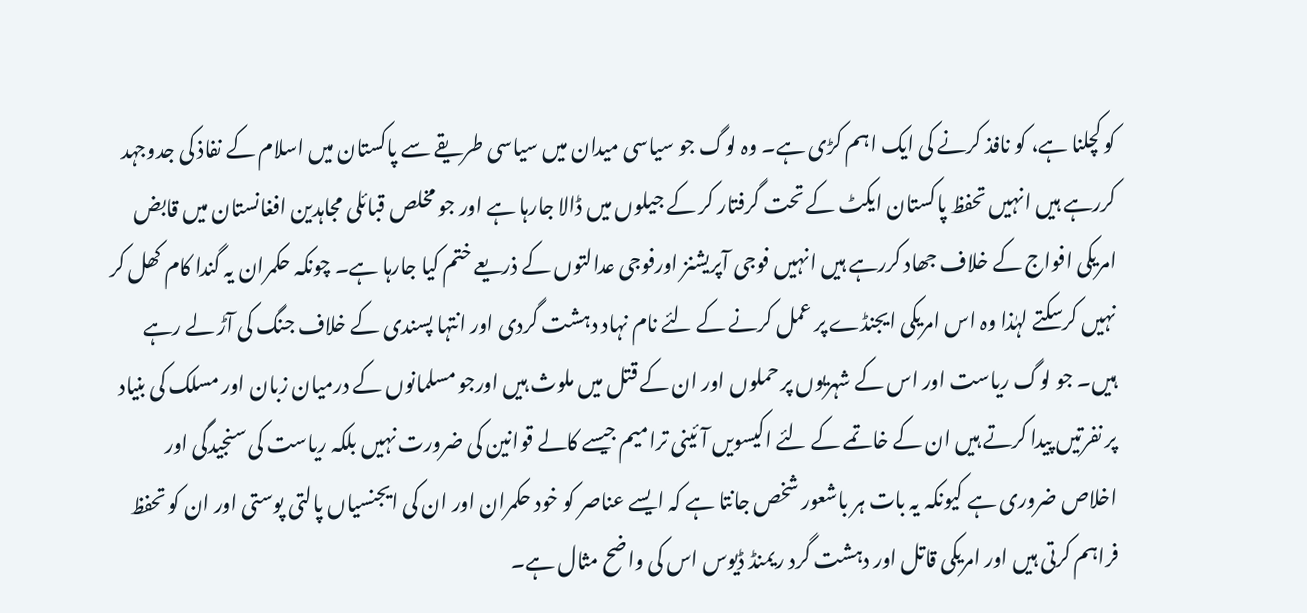کو کچلنا ہے، کو نافذ کرنے کی ایک اہم کڑی ہے۔ وہ لوگ جو سیاسی میدان میں سیاسی طریقے سے پاکستان میں اسلام کے نفاذ کی جدوجہد کررہے ہیں انہیں تحفظ پاکستان ایکٹ کے تحت گرفتار کر کے جیلوں میں ڈالا جارہا ہے اور جو مخلص قبائلی مجاہدین افغانستان میں قابض امریکی افواج کے خلاف جھاد کررہے ہیں انہیں فوجی آپریشنز اورفوجی عدالتوں کے ذریعے ختم کیا جارہا ہے۔ چونکہ حکمران یہ گندا کام کھل کر نہیں کرسکتے لہٰذا وہ اس امریکی ایجنڈے پر عمل کرنے کے لئے نام نہاد دہشت گردی اور انتہا پسندی کے خلاف جنگ کی آڑ لے رہے ہیں۔ جو لوگ ریاست اور اس کے شہریوں پر حملوں اور ان کے قتل میں ملوث ہیں اورجو مسلمانوں کے درمیان زبان اور مسلک کی بنیاد پر نفرتیں پیدا کرتے ہیں ان کے خاتمے کے لئے اکیسویں آئینی ترامیم جیسے کالے قوانین کی ضرورت نہیں بلکہ ریاست کی سنجیدگی اور اخلاص ضروری ہے کیونکہ یہ بات ہر باشعور شخص جانتا ہے کہ ایسے عناصر کو خود حکمران اور ان کی ایجنسیاں پالتی پوستی اور ان کو تحفظ فراہم کرتی ہیں اور امریکی قاتل اور دہشت گرد ریمنڈ ڈیوس اس کی واضح مثال ہے۔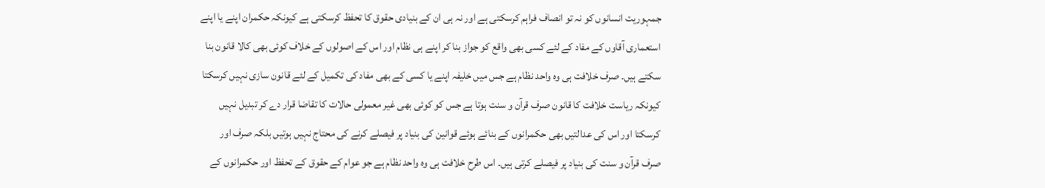جمہوریت انسانوں کو نہ تو انصاف فراہم کرسکتی ہے اور نہ ہی ان کے بنیادی حقوق کا تحفظ کرسکتی ہے کیونکہ حکمران اپنے یا اپنے استعماری آقاوں کے مفاد کے لئے کسی بھی واقع کو جواز بنا کر اپنے ہی نظام اور اس کے اصولوں کے خلاف کوئی بھی کالا قانون بنا سکتے ہیں۔ صرف خلافت ہی وہ واحد نظام ہے جس میں خلیفہ اپنے یا کسی کے بھی مفاد کی تکمیل کے لئے قانون سازی نہیں کرسکتا کیونکہ ریاست خلافت کا قانون صرف قرآن و سنت ہوتا ہے جس کو کوئی بھی غیر معمولی حالات کا تقاضا قرار دے کر تبدیل نہیں کرسکتا اور اس کی عدالتیں بھی حکمرانوں کے بنائے ہوئے قوانین کی بنیاد پر فیصلے کرنے کی محتاج نہیں ہوتیں بلکہ صرف اور صرف قرآن و سنت کی بنیاد پر فیصلے کرتی ہیں۔ اس طرح خلافت ہی وہ واحد نظام ہے جو عوام کے حقوق کے تحفظ اور حکمرانوں کے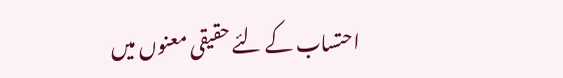احتساب کے لئے حقیقی معنوں میں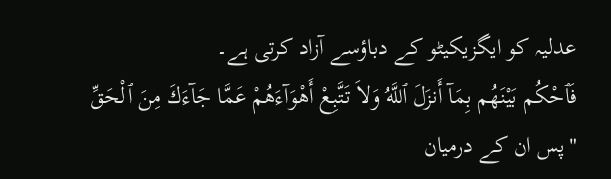عدلیہ کو ایگزیکیٹو کے دباؤسے آزاد کرتی ہے۔
فَٱحْكُم بَيْنَهُم بِمَآ أَنزَلَ ٱللَّهُ وَلاَ تَتَّبِعْ أَهْوَآءَهُمْ عَمَّا جَآءَكَ مِنَ ٱلْحَقِّ
"پس ان کے درمیان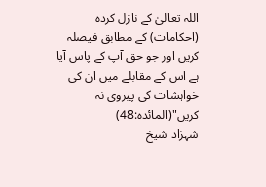اللہ تعالیٰ کے نازل کردہ (احکامات) کے مطابق فیصلہ کریں اور جو حق آپ کے پاس آیا ہے اس کے مقابلے میں ان کی خواہشات کی پیروی نہ کریں"(المائدہ:48)
شہزاد شیخ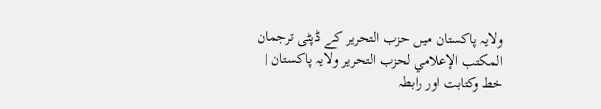ولایہ پاکستان میں حزب التحریر کے ڈپٹی ترجمان
المكتب الإعلامي لحزب التحرير ولایہ پاکستان |
خط وکتابت اور رابطہ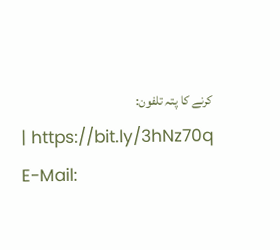کرنے کا پتہ تلفون: https://bit.ly/3hNz70q |
E-Mail: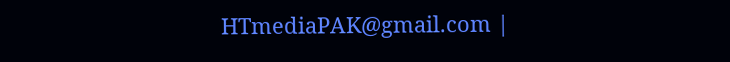HTmediaPAK@gmail.com |